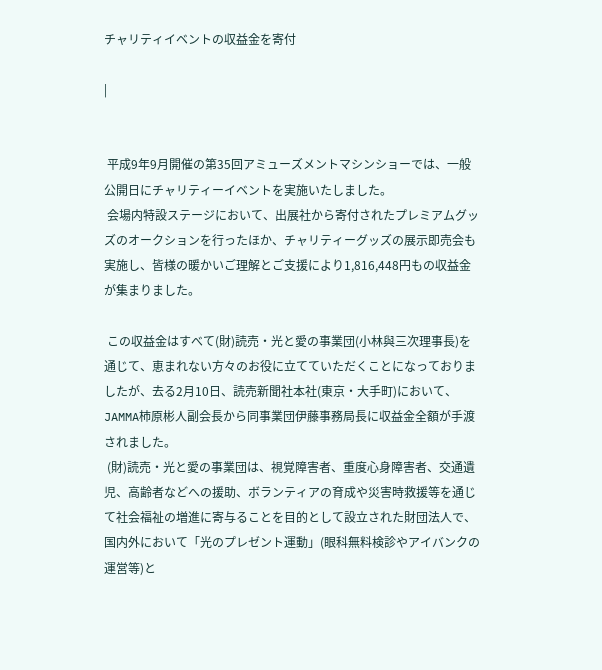チャリティイベントの収益金を寄付

|


 平成9年9月開催の第35回アミューズメントマシンショーでは、一般公開日にチャリティーイベントを実施いたしました。
 会場内特設ステージにおいて、出展社から寄付されたプレミアムグッズのオークションを行ったほか、チャリティーグッズの展示即売会も実施し、皆様の暖かいご理解とご支援により1,816,448円もの収益金が集まりました。

 この収益金はすべて(財)読売・光と愛の事業団(小林與三次理事長)を通じて、恵まれない方々のお役に立てていただくことになっておりましたが、去る2月10日、読売新聞社本社(東京・大手町)において、JAMMA柿原彬人副会長から同事業団伊藤事務局長に収益金全額が手渡されました。
 (財)読売・光と愛の事業団は、視覚障害者、重度心身障害者、交通遺児、高齢者などへの援助、ボランティアの育成や災害時救援等を通じて社会福祉の増進に寄与ることを目的として設立された財団法人で、国内外において「光のプレゼント運動」(眼科無料検診やアイバンクの運営等)と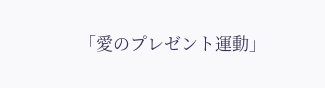「愛のプレゼント運動」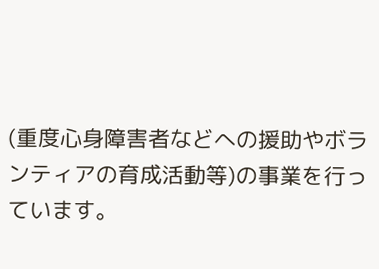(重度心身障害者などへの援助やボランティアの育成活動等)の事業を行っています。